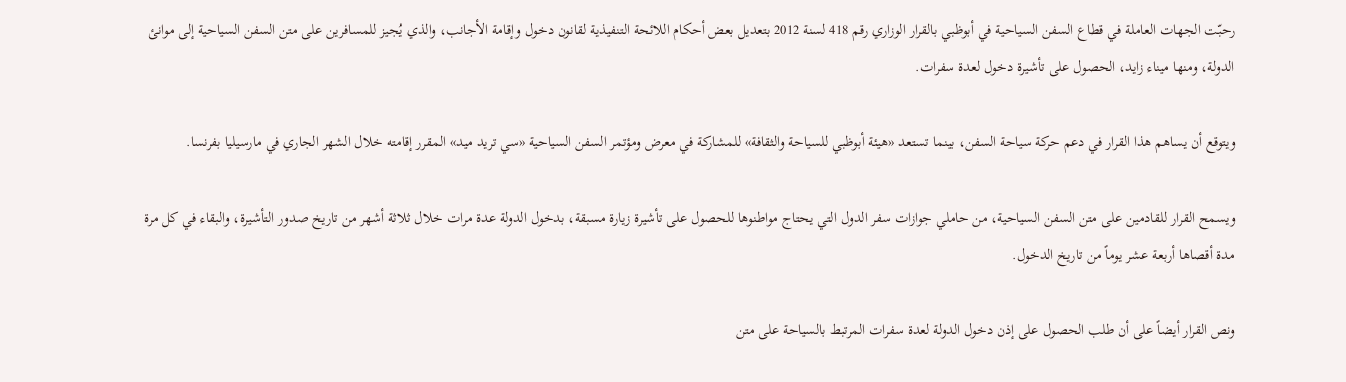رحبّت الجهات العاملة في قطاع السفن السياحية في أبوظبي بالقرار الوزاري رقم 418 لسنة 2012 بتعديل بعض أحكام اللائحة التنفيذية لقانون دخول وإقامة الأجانب، والذي يُجيز للمسافرين على متن السفن السياحية إلى موانئ الدولة، ومنها ميناء زايد، الحصول على تأشيرة دخول لعدة سفرات.

ويتوقع أن يساهم هذا القرار في دعم حركة سياحة السفن، بينما تستعد «هيئة أبوظبي للسياحة والثقافة» للمشاركة في معرض ومؤتمر السفن السياحية «سي تريد ميد» المقرر إقامته خلال الشهر الجاري في مارسيليا بفرنسا.

ويسمح القرار للقادمين على متن السفن السياحية، من حاملي جوازات سفر الدول التي يحتاج مواطنوها للحصول على تأشيرة زيارة مسبقة، بدخول الدولة عدة مرات خلال ثلاثة أشهر من تاريخ صدور التأشيرة، والبقاء في كل مرة مدة أقصاها أربعة عشر يوماً من تاريخ الدخول.

ونص القرار أيضاً على أن طلب الحصول على إذن دخول الدولة لعدة سفرات المرتبط بالسياحة على متن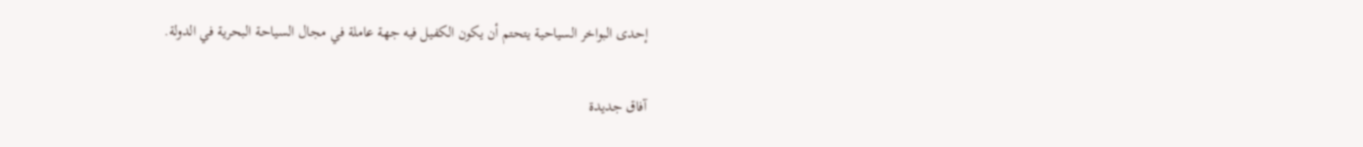إحدى البواخر السياحية يتحتم أن يكون الكفيل فيه جهة عاملة في مجال السياحة البحرية في الدولة.

آفاق جديدة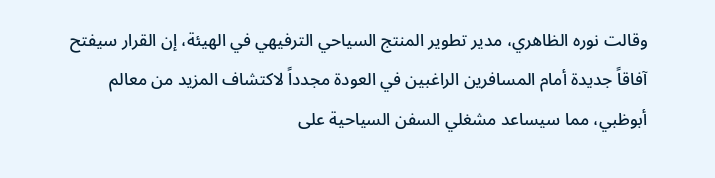وقالت نوره الظاهري، مدير تطوير المنتج السياحي الترفيهي في الهيئة، إن القرار سيفتح آفاقاً جديدة أمام المسافرين الراغبين في العودة مجدداً لاكتشاف المزيد من معالم أبوظبي، مما سيساعد مشغلي السفن السياحية على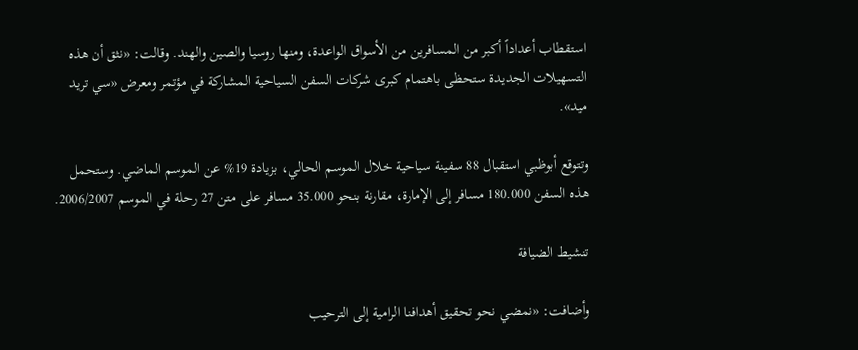استقطاب أعداداً أكبر من المسافرين من الأسواق الواعدة، ومنها روسيا والصين والهند. وقالت: «نثق أن هذه التسهيلات الجديدة ستحظى باهتمام كبرى شركات السفن السياحية المشاركة في مؤتمر ومعرض «سي تريد ميد».

وتتوقع أبوظبي استقبال 88 سفينة سياحية خلال الموسم الحالي، بزيادة 19% عن الموسم الماضي. وستحمل هذه السفن 180.000 مسافر إلى الإمارة، مقارنة بنحو 35.000 مسافر على متن 27 رحلة في الموسم 2006/2007.

تنشيط الضيافة

وأضافت: «نمضي نحو تحقيق أهدافنا الرامية إلى الترحيب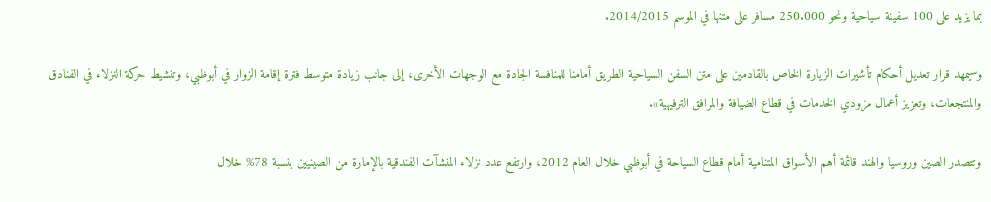بما يزيد على 100 سفينة سياحية ونحو 250.000 مسافر على متنها في الموسم 2014/2015.

وسيمهد قرار تعديل أحكام تأشيرات الزيارة الخاص بالقادمين على متن السفن السياحية الطريق أمامنا للمنافسة الجادة مع الوجهات الأخرى، إلى جانب زيادة متوسط فترة إقامة الزوار في أبوظبي، وتنشيط حركة النزلاء في الفنادق والمنتجعات، وتعزيز أعمال مزودي الخدمات في قطاع الضيافة والمرافق الترفيهية».

وتتصدر الصين وروسيا والهند قائمة أهم الأسواق المتنامية أمام قطاع السياحة في أبوظبي خلال العام 2012، وارتفع عدد نزلاء المنشآت الفندقية بالإمارة من الصينيين بنسبة 78% خلال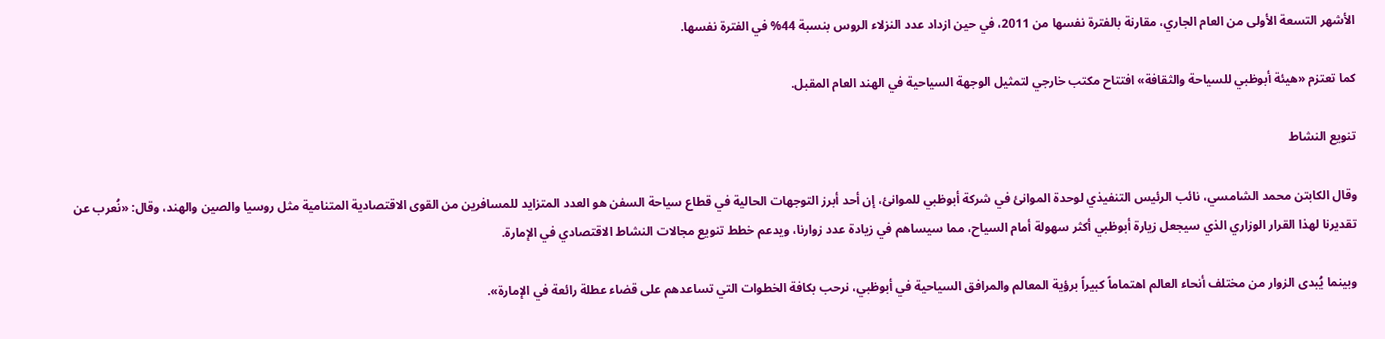الأشهر التسعة الأولى من العام الجاري، مقارنة بالفترة نفسها من 2011، في حين ازداد عدد النزلاء الروس بنسبة 44% في الفترة نفسها.

كما تعتزم «هيئة أبوظبي للسياحة والثقافة» افتتاح مكتب خارجي لتمثيل الوجهة السياحية في الهند العام المقبل.

تنويع النشاط

وقال الكابتن محمد الشامسي، نائب الرئيس التنفيذي لوحدة الموانئ في شركة أبوظبي للموانئ، إن أحد أبرز التوجهات الحالية في قطاع سياحة السفن هو العدد المتزايد للمسافرين من القوى الاقتصادية المتنامية مثل روسيا والصين والهند، وقال: «نُعرب عن تقديرنا لهذا القرار الوزاري الذي سيجعل زيارة أبوظبي أكثر سهولة أمام السياح، مما سيساهم في زيادة عدد زوارنا، ويدعم خطط تنويع مجالات النشاط الاقتصادي في الإمارة.

وبينما يُبدى الزوار من مختلف أنحاء العالم اهتماماً كبيراً برؤية المعالم والمرافق السياحية في أبوظبي، نرحب بكافة الخطوات التي تساعدهم على قضاء عطلة رائعة في الإمارة».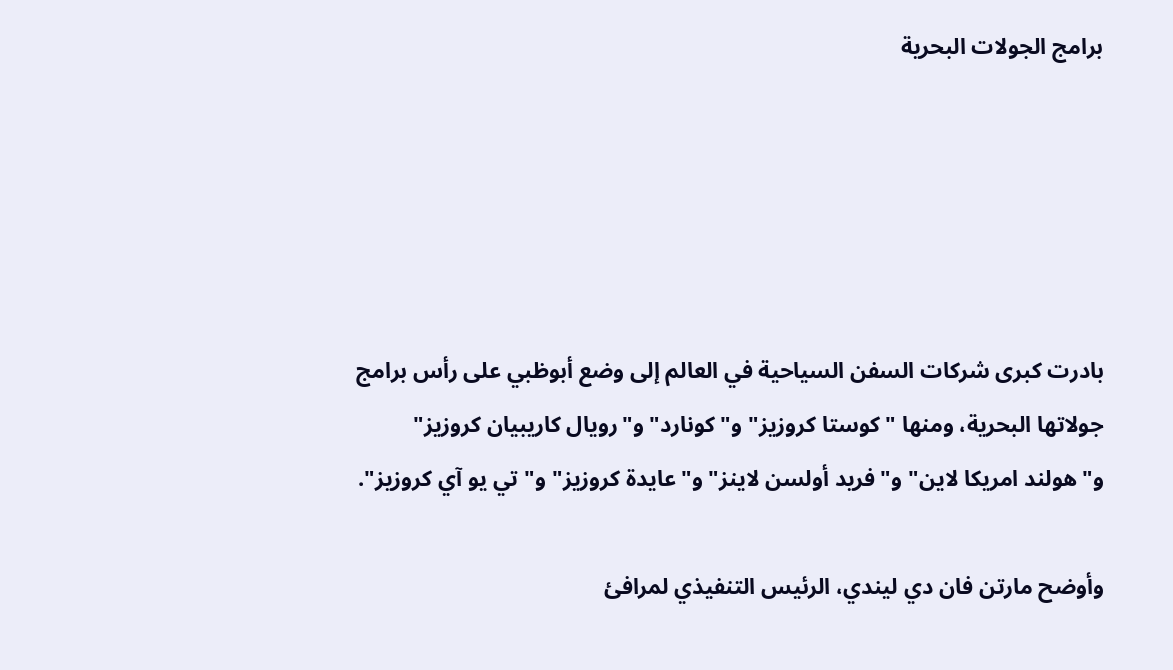برامج الجولات البحرية





بادرت كبرى شركات السفن السياحية في العالم إلى وضع أبوظبي على رأس برامج جولاتها البحرية، ومنها "كوستا كروزيز" و"كونارد" و"رويال كاريبيان كروزيز" و"هولند امريكا لاين" و"فريد أولسن لاينز" و"عايدة كروزيز" و"تي يو آي كروزيز".

وأوضح مارتن فان دي ليندي، الرئيس التنفيذي لمرافئ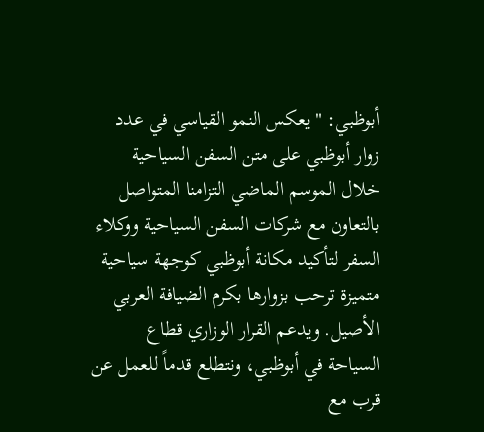أبوظبي: "يعكس النمو القياسي في عدد زوار أبوظبي على متن السفن السياحية خلال الموسم الماضي التزامنا المتواصل بالتعاون مع شركات السفن السياحية ووكلاء السفر لتأكيد مكانة أبوظبي كوجهة سياحية متميزة ترحب بزوارها بكرم الضيافة العربي الأصيل. ويدعم القرار الوزاري قطاع السياحة في أبوظبي، ونتطلع قدماً للعمل عن قرب مع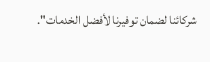شركائنا لضمان توفيرنا لأفضل الخدمات".